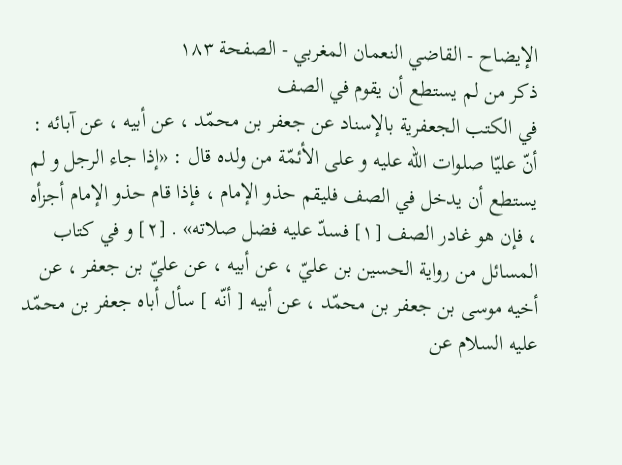الإيضاح - القاضي النعمان المغربي - الصفحة ١٨٣
ذكر من لم يستطع أن يقوم في الصف
في الكتب الجعفرية بالإسناد عن جعفر بن محمّد ، عن أبيه ، عن آبائه : أنّ عليّا صلوات اللّه عليه و على الأئمّة من ولده قال : «إذا جاء الرجل و لم يستطع أن يدخل في الصف فليقم حذو الإمام ، فإذا قام حذو الإمام أجزأه ، فإن هو غادر الصف [١] فسدّ عليه فضل صلاته» . [٢] و في كتاب المسائل من رواية الحسين بن عليّ ، عن أبيه ، عن عليّ بن جعفر ، عن أخيه موسى بن جعفر بن محمّد ، عن أبيه [ أنّه ] سأل أباه جعفر بن محمّد عليه السلام عن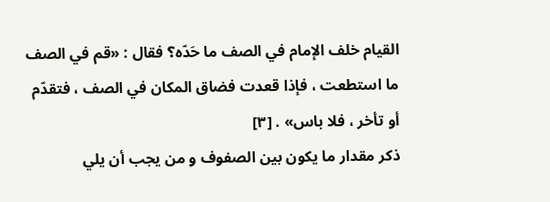القيام خلف الإمام في الصف ما حَدّه؟ فقال : «قم في الصف ما استطعت ، فإذا قعدت فضاق المكان في الصف ، فتقدّم أو تأخر ، فلا باس» . [٣]
ذكر مقدار ما يكون بين الصفوف و من يجب أن يلي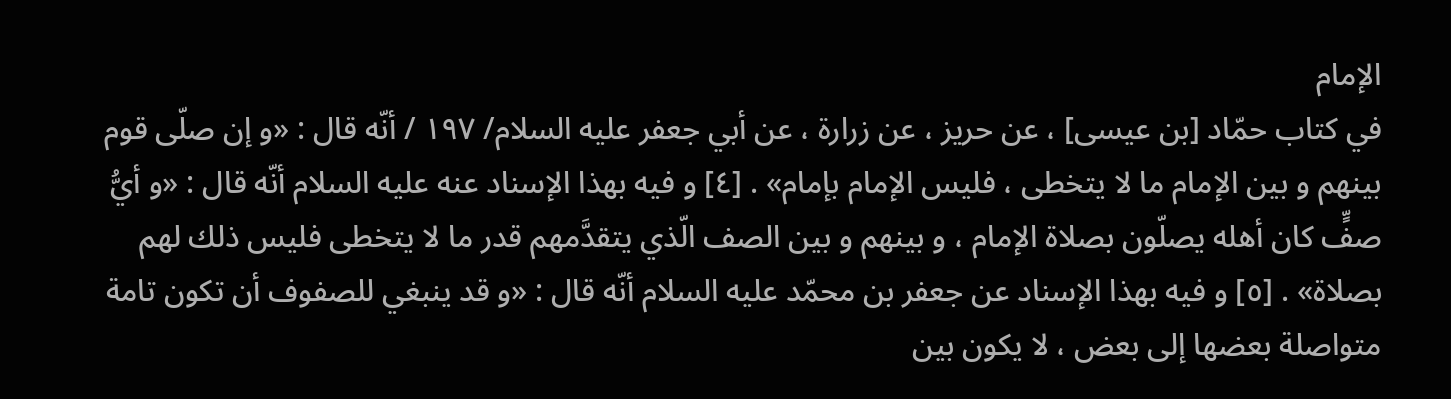الإمام
في كتاب حمّاد [بن عيسى] ، عن حريز ، عن زرارة ، عن أبي جعفر عليه السلام/ ١٩٧ / أنّه قال : «و إن صلّى قوم بينهم و بين الإمام ما لا يتخطى ، فليس الإمام بإمام» . [٤] و فيه بهذا الإسناد عنه عليه السلام أنّه قال : «و أيُّ صفٍّ كان أهله يصلّون بصلاة الإمام ، و بينهم و بين الصف الّذي يتقدَّمهم قدر ما لا يتخطى فليس ذلك لهم بصلاة» . [٥] و فيه بهذا الإسناد عن جعفر بن محمّد عليه السلام أنّه قال : «و قد ينبغي للصفوف أن تكون تامة متواصلة بعضها إلى بعض ، لا يكون بين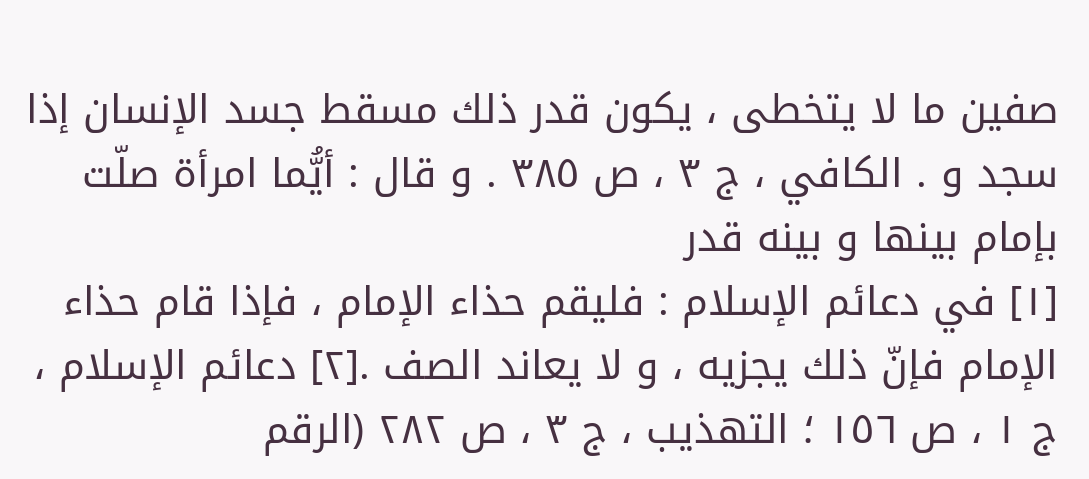صفين ما لا يتخطى ، يكون قدر ذلك مسقط جسد الإنسان إذا سجد و . الكافي ، ج ٣ ، ص ٣٨٥ . و قال : أيُّما امرأة صلّت بإمام بينها و بينه قدر
[١] في دعائم الإسلام : فليقم حذاء الإمام ، فإذا قام حذاء الإمام فإنّ ذلك يجزيه ، و لا يعاند الصف .[٢] دعائم الإسلام ، ج ١ ، ص ١٥٦ ؛ التهذيب ، ج ٣ ، ص ٢٨٢ (الرقم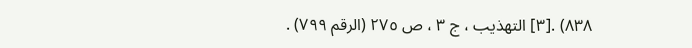٨٣٨) .[٣] التهذيب ، ج ٣ ، ص ٢٧٥ (الرقم ٧٩٩) .